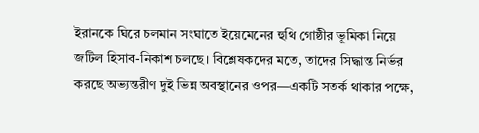ইরানকে ঘিরে চলমান সংঘাতে ইয়েমেনের হুথি গোষ্ঠীর ভূমিকা নিয়ে জটিল হিসাব-নিকাশ চলছে। বিশ্লেষকদের মতে, তাদের সিদ্ধান্ত নির্ভর করছে অভ্যন্তরীণ দুই ভিন্ন অবস্থানের ওপর—একটি সতর্ক থাকার পক্ষে,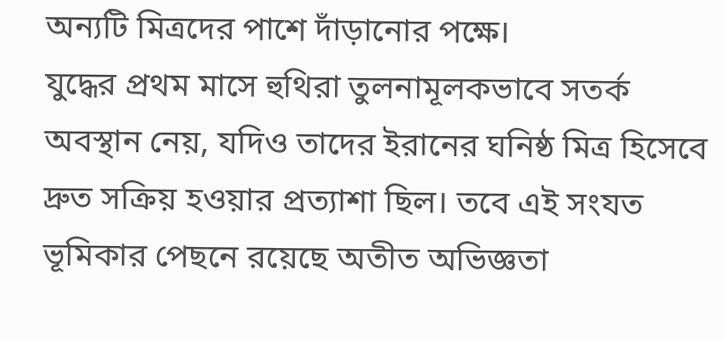অন্যটি মিত্রদের পাশে দাঁড়ানোর পক্ষে।
যুদ্ধের প্রথম মাসে হুথিরা তুলনামূলকভাবে সতর্ক অবস্থান নেয়, যদিও তাদের ইরানের ঘনিষ্ঠ মিত্র হিসেবে দ্রুত সক্রিয় হওয়ার প্রত্যাশা ছিল। তবে এই সংযত ভূমিকার পেছনে রয়েছে অতীত অভিজ্ঞতা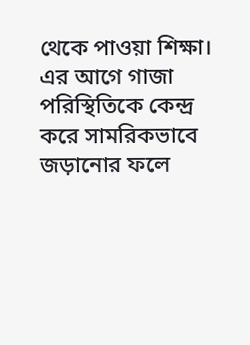থেকে পাওয়া শিক্ষা।
এর আগে গাজা পরিস্থিতিকে কেন্দ্র করে সামরিকভাবে জড়ানোর ফলে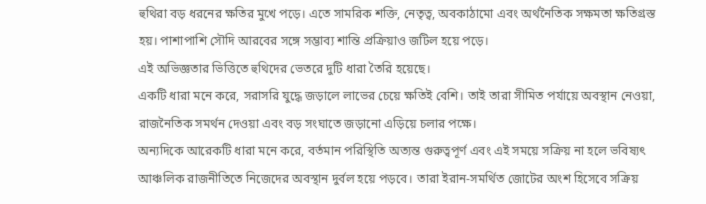হুথিরা বড় ধরনের ক্ষতির মুখে পড়ে। এতে সামরিক শক্তি, নেতৃত্ব, অবকাঠামো এবং অর্থনৈতিক সক্ষমতা ক্ষতিগ্রস্ত হয়। পাশাপাশি সৌদি আরবের সঙ্গে সম্ভাব্য শান্তি প্রক্রিয়াও জটিল হয়ে পড়ে।
এই অভিজ্ঞতার ভিত্তিতে হুথিদের ভেতরে দুটি ধারা তৈরি হয়েছে।
একটি ধারা মনে করে, সরাসরি যুদ্ধে জড়ালে লাভের চেয়ে ক্ষতিই বেশি। তাই তারা সীমিত পর্যায়ে অবস্থান নেওয়া, রাজনৈতিক সমর্থন দেওয়া এবং বড় সংঘাতে জড়ানো এড়িয়ে চলার পক্ষে।
অন্যদিকে আরেকটি ধারা মনে করে, বর্তমান পরিস্থিতি অত্যন্ত গুরুত্বপূর্ণ এবং এই সময়ে সক্রিয় না হলে ভবিষ্যৎ আঞ্চলিক রাজনীতিতে নিজেদের অবস্থান দুর্বল হয়ে পড়বে। তারা ইরান-সমর্থিত জোটের অংশ হিসেবে সক্রিয়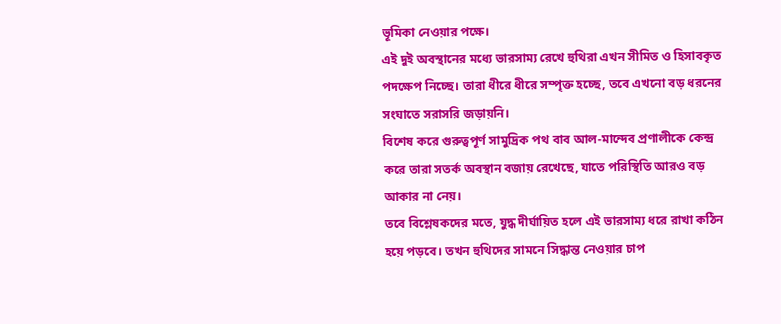ভূমিকা নেওয়ার পক্ষে।
এই দুই অবস্থানের মধ্যে ভারসাম্য রেখে হুথিরা এখন সীমিত ও হিসাবকৃত পদক্ষেপ নিচ্ছে। তারা ধীরে ধীরে সম্পৃক্ত হচ্ছে, তবে এখনো বড় ধরনের সংঘাতে সরাসরি জড়ায়নি।
বিশেষ করে গুরুত্বপূর্ণ সামুদ্রিক পথ বাব আল-মান্দেব প্রণালীকে কেন্দ্র করে তারা সতর্ক অবস্থান বজায় রেখেছে, যাতে পরিস্থিতি আরও বড় আকার না নেয়।
তবে বিশ্লেষকদের মতে, যুদ্ধ দীর্ঘায়িত হলে এই ভারসাম্য ধরে রাখা কঠিন হয়ে পড়বে। তখন হুথিদের সামনে সিদ্ধান্ত নেওয়ার চাপ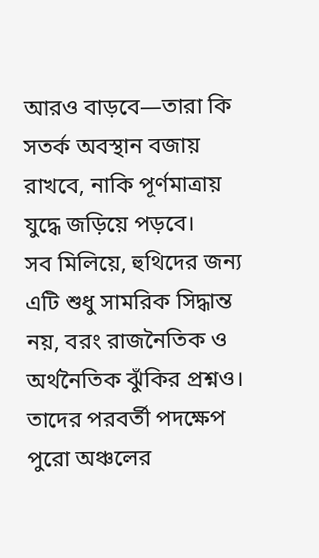আরও বাড়বে—তারা কি সতর্ক অবস্থান বজায় রাখবে, নাকি পূর্ণমাত্রায় যুদ্ধে জড়িয়ে পড়বে।
সব মিলিয়ে, হুথিদের জন্য এটি শুধু সামরিক সিদ্ধান্ত নয়, বরং রাজনৈতিক ও অর্থনৈতিক ঝুঁকির প্রশ্নও। তাদের পরবর্তী পদক্ষেপ পুরো অঞ্চলের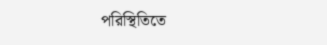পরিস্থিতিতে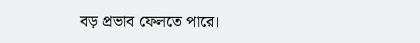বড় প্রভাব ফেলতে পারে।